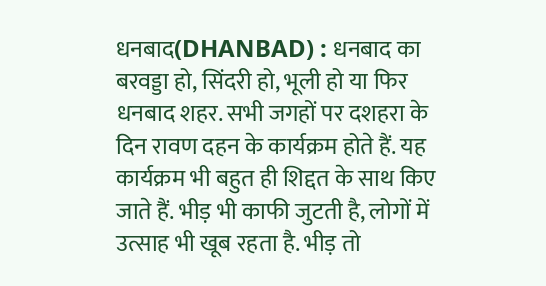धनबाद(DHANBAD) : धनबाद का बरवड्डा हो, सिंदरी हो, भूली हो या फिर धनबाद शहर. सभी जगहों पर दशहरा के दिन रावण दहन के कार्यक्रम होते हैं. यह कार्यक्रम भी बहुत ही शिद्दत के साथ किए जाते हैं. भीड़ भी काफी जुटती है, लोगों में उत्साह भी खूब रहता है. भीड़ तो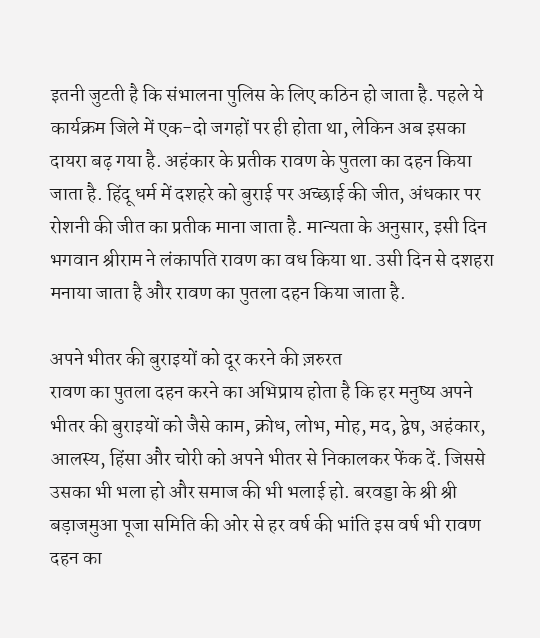इतनी जुटती है कि संभालना पुलिस के लिए कठिन हो जाता है. पहले ये कार्यक्रम जिले में एक-दो जगहों पर ही होता था, लेकिन अब इसका दायरा बढ़ गया है. अहंकार के प्रतीक रावण के पुतला का दहन किया जाता है. हिंदू धर्म में दशहरे को बुराई पर अच्छाई की जीत, अंधकार पर रोशनी की जीत का प्रतीक माना जाता है. मान्यता के अनुसार, इसी दिन भगवान श्रीराम ने लंकापति रावण का वध किया था. उसी दिन से दशहरा मनाया जाता है और रावण का पुतला दहन किया जाता है.

अपने भीतर की बुराइयों को दूर करने की ज़रुरत
रावण का पुतला दहन करने का अभिप्राय होता है कि हर मनुष्य अपने भीतर की बुराइयों को जैसे काम, क्रोध, लोभ, मोह, मद, द्वेष, अहंकार, आलस्य, हिंसा और चोरी को अपने भीतर से निकालकर फेंक दें. जिससे उसका भी भला हो और समाज की भी भलाई हो. बरवड्डा के श्री श्री बड़ाजमुआ पूजा समिति की ओर से हर वर्ष की भांति इस वर्ष भी रावण दहन का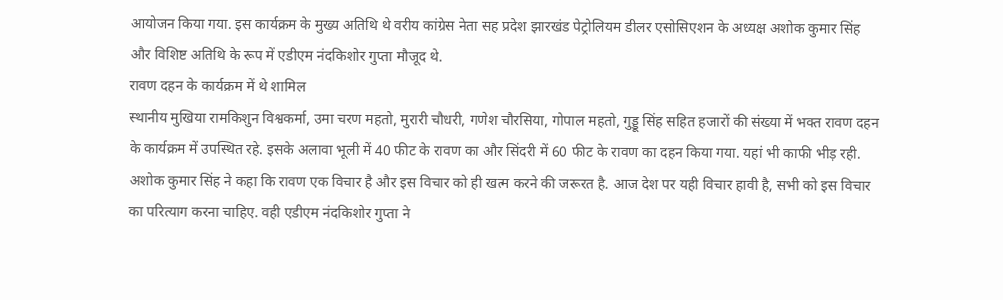आयोजन किया गया. इस कार्यक्रम के मुख्य अतिथि थे वरीय कांग्रेस नेता सह प्रदेश झारखंड पेट्रोलियम डीलर एसोसिएशन के अध्यक्ष अशोक कुमार सिंह और विशिष्ट अतिथि के रूप में एडीएम नंदकिशोर गुप्ता मौजूद थे.
रावण दहन के कार्यक्रम में थे शामिल
स्थानीय मुखिया रामकिशुन विश्वकर्मा, उमा चरण महतो, मुरारी चौधरी, गणेश चौरसिया, गोपाल महतो, गुड्डू सिंह सहित हजारों की संख्या में भक्त रावण दहन के कार्यक्रम में उपस्थित रहे. इसके अलावा भूली में 40 फीट के रावण का और सिंदरी में 60 फीट के रावण का दहन किया गया. यहां भी काफी भीड़ रही. अशोक कुमार सिंह ने कहा कि रावण एक विचार है और इस विचार को ही खत्म करने की जरूरत है. आज देश पर यही विचार हावी है, सभी को इस विचार का परित्याग करना चाहिए. वही एडीएम नंदकिशोर गुप्ता ने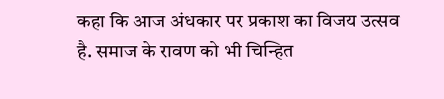कहा कि आज अंधकार पर प्रकाश का विजय उत्सव है. समाज के रावण को भी चिन्हित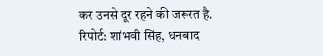कर उनसे दूर रहने की जरूरत है.
रिपोर्ट: शांभवी सिंह, धनबाद